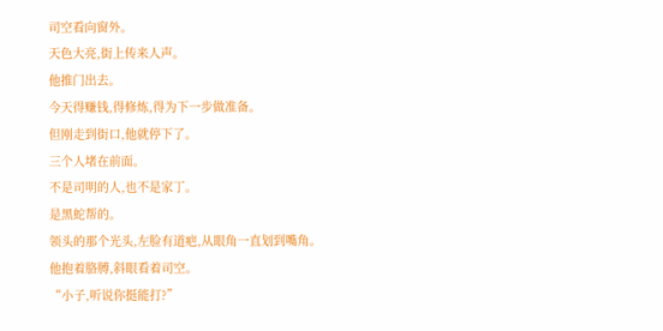司空看向窗外。
天色大亮,街上传来人声。
他推门出去。
今天得赚钱,得修炼,得为下一步做准备。
但刚走到街口,他就停下了。
三个人堵在前面。
不是司明的人,也不是家丁。
是黑蛇帮的。
领头的那个光头,左脸有道疤,从眼角一直划到嘴角。他抱着胳膊,斜眼看着司空。
“小子,听说你挺能打?”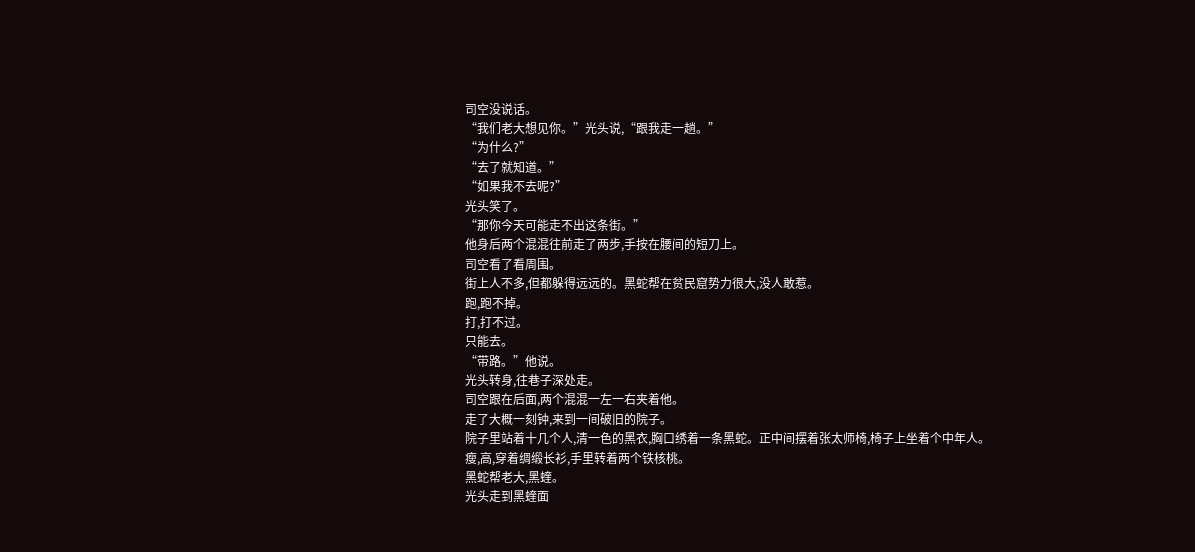司空没说话。
“我们老大想见你。”光头说,“跟我走一趟。”
“为什么?”
“去了就知道。”
“如果我不去呢?”
光头笑了。
“那你今天可能走不出这条街。”
他身后两个混混往前走了两步,手按在腰间的短刀上。
司空看了看周围。
街上人不多,但都躲得远远的。黑蛇帮在贫民窟势力很大,没人敢惹。
跑,跑不掉。
打,打不过。
只能去。
“带路。”他说。
光头转身,往巷子深处走。
司空跟在后面,两个混混一左一右夹着他。
走了大概一刻钟,来到一间破旧的院子。
院子里站着十几个人,清一色的黑衣,胸口绣着一条黑蛇。正中间摆着张太师椅,椅子上坐着个中年人。
瘦,高,穿着绸缎长衫,手里转着两个铁核桃。
黑蛇帮老大,黑蝰。
光头走到黑蝰面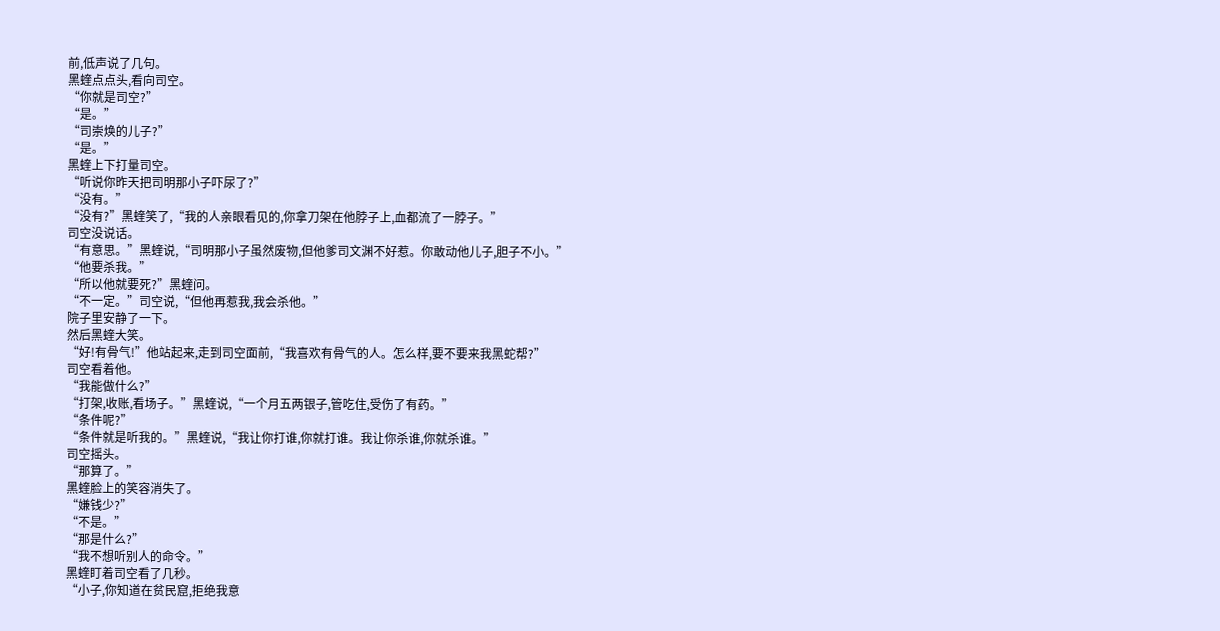前,低声说了几句。
黑蝰点点头,看向司空。
“你就是司空?”
“是。”
“司崇焕的儿子?”
“是。”
黑蝰上下打量司空。
“听说你昨天把司明那小子吓尿了?”
“没有。”
“没有?”黑蝰笑了,“我的人亲眼看见的,你拿刀架在他脖子上,血都流了一脖子。”
司空没说话。
“有意思。”黑蝰说,“司明那小子虽然废物,但他爹司文渊不好惹。你敢动他儿子,胆子不小。”
“他要杀我。”
“所以他就要死?”黑蝰问。
“不一定。”司空说,“但他再惹我,我会杀他。”
院子里安静了一下。
然后黑蝰大笑。
“好!有骨气!”他站起来,走到司空面前,“我喜欢有骨气的人。怎么样,要不要来我黑蛇帮?”
司空看着他。
“我能做什么?”
“打架,收账,看场子。”黑蝰说,“一个月五两银子,管吃住,受伤了有药。”
“条件呢?”
“条件就是听我的。”黑蝰说,“我让你打谁,你就打谁。我让你杀谁,你就杀谁。”
司空摇头。
“那算了。”
黑蝰脸上的笑容消失了。
“嫌钱少?”
“不是。”
“那是什么?”
“我不想听别人的命令。”
黑蝰盯着司空看了几秒。
“小子,你知道在贫民窟,拒绝我意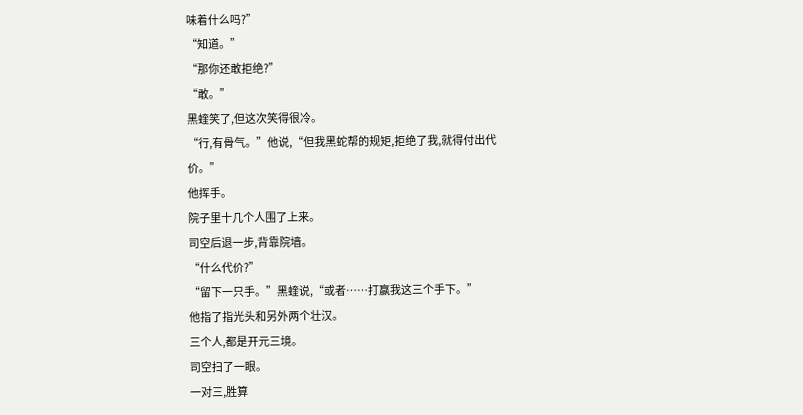味着什么吗?”
“知道。”
“那你还敢拒绝?”
“敢。”
黑蝰笑了,但这次笑得很冷。
“行,有骨气。”他说,“但我黑蛇帮的规矩,拒绝了我,就得付出代价。”
他挥手。
院子里十几个人围了上来。
司空后退一步,背靠院墙。
“什么代价?”
“留下一只手。”黑蝰说,“或者……打赢我这三个手下。”
他指了指光头和另外两个壮汉。
三个人,都是开元三境。
司空扫了一眼。
一对三,胜算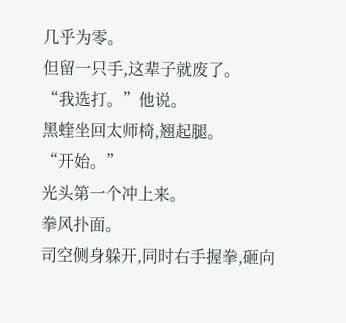几乎为零。
但留一只手,这辈子就废了。
“我选打。”他说。
黑蝰坐回太师椅,翘起腿。
“开始。”
光头第一个冲上来。
拳风扑面。
司空侧身躲开,同时右手握拳,砸向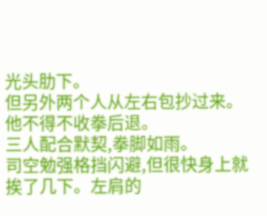光头肋下。
但另外两个人从左右包抄过来。
他不得不收拳后退。
三人配合默契,拳脚如雨。
司空勉强格挡闪避,但很快身上就挨了几下。左肩的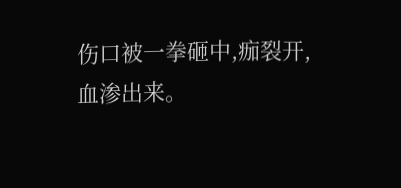伤口被一拳砸中,痂裂开,血渗出来。